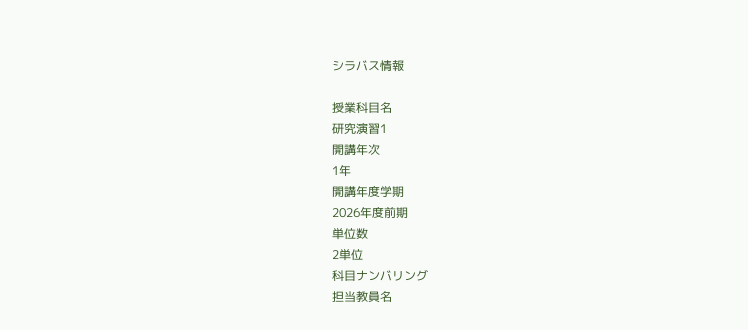シラバス情報

授業科目名
研究演習1
開講年次
1年
開講年度学期
2026年度前期
単位数
2単位
科目ナンバリング
担当教員名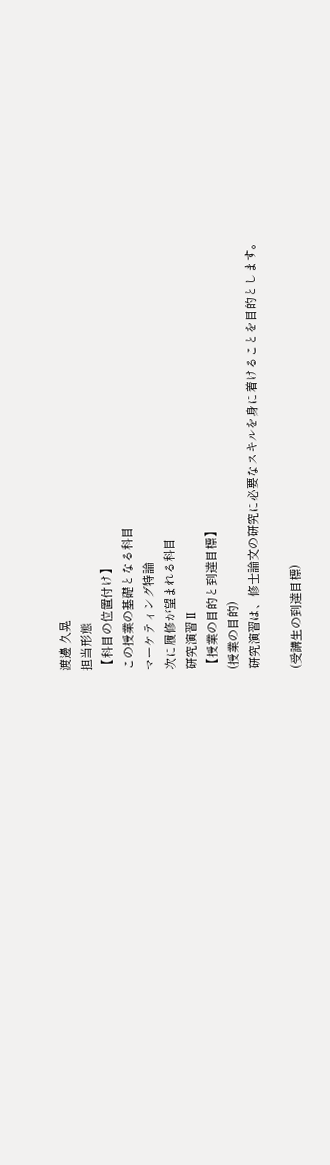渡邊 久晃
担当形態
【科目の位置付け】
この授業の基礎となる科目
マーケティング特論
次に履修が望まれる科目
研究演習Ⅱ
【授業の目的と到達目標】
(授業の目的)
研究演習は、修士論文の研究に必要なスキルを身に着けることを目的とします。

(受講生の到達目標)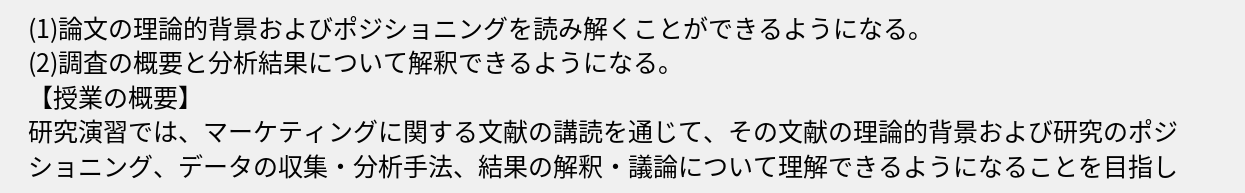(1)論文の理論的背景およびポジショニングを読み解くことができるようになる。
(2)調査の概要と分析結果について解釈できるようになる。
【授業の概要】
研究演習では、マーケティングに関する文献の講読を通じて、その文献の理論的背景および研究のポジショニング、データの収集・分析手法、結果の解釈・議論について理解できるようになることを目指し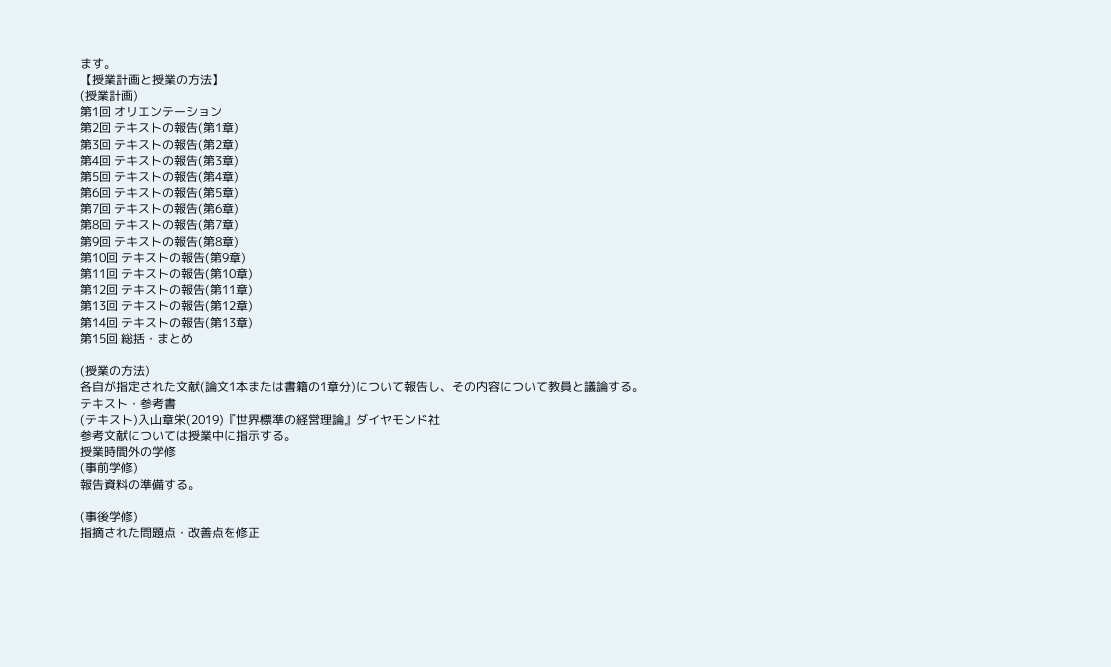ます。
【授業計画と授業の方法】
(授業計画)
第1回 オリエンテーション
第2回 テキストの報告(第1章)
第3回 テキストの報告(第2章)
第4回 テキストの報告(第3章)
第5回 テキストの報告(第4章)
第6回 テキストの報告(第5章)
第7回 テキストの報告(第6章)
第8回 テキストの報告(第7章)
第9回 テキストの報告(第8章)
第10回 テキストの報告(第9章)
第11回 テキストの報告(第10章)
第12回 テキストの報告(第11章)
第13回 テキストの報告(第12章)
第14回 テキストの報告(第13章)
第15回 総括・まとめ

(授業の方法)
各自が指定された文献(論文1本または書籍の1章分)について報告し、その内容について教員と議論する。
テキスト・参考書
(テキスト)入山章栄(2019)『世界標準の経営理論』ダイヤモンド社
参考文献については授業中に指示する。
授業時間外の学修
(事前学修)
報告資料の準備する。

(事後学修)
指摘された問題点・改善点を修正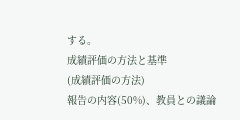する。
成績評価の方法と基準
(成績評価の方法)
報告の内容(50%)、教員との議論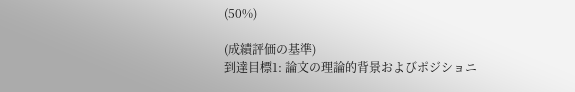(50%)

(成績評価の基準)
到達目標1: 論文の理論的背景およびポジショニ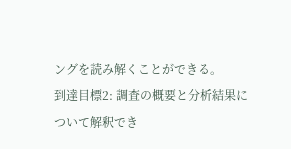ングを読み解くことができる。
到達目標2: 調査の概要と分析結果について解釈でき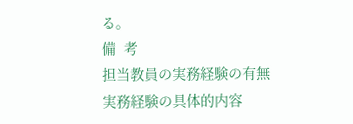る。
備  考
担当教員の実務経験の有無
実務経験の具体的内容